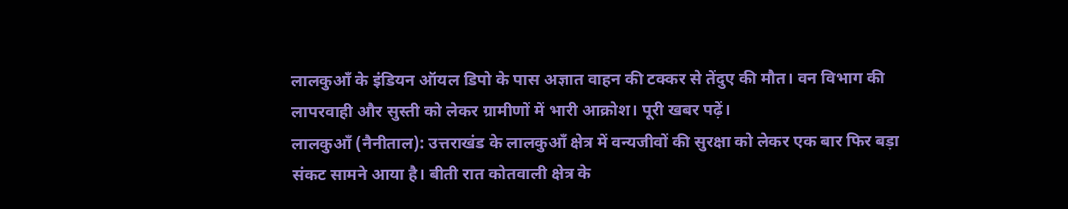लालकुआँ के इंडियन ऑयल डिपो के पास अज्ञात वाहन की टक्कर से तेंदुए की मौत। वन विभाग की लापरवाही और सुस्ती को लेकर ग्रामीणों में भारी आक्रोश। पूरी खबर पढ़ें।
लालकुआँ (नैनीताल): उत्तराखंड के लालकुआँ क्षेत्र में वन्यजीवों की सुरक्षा को लेकर एक बार फिर बड़ा संकट सामने आया है। बीती रात कोतवाली क्षेत्र के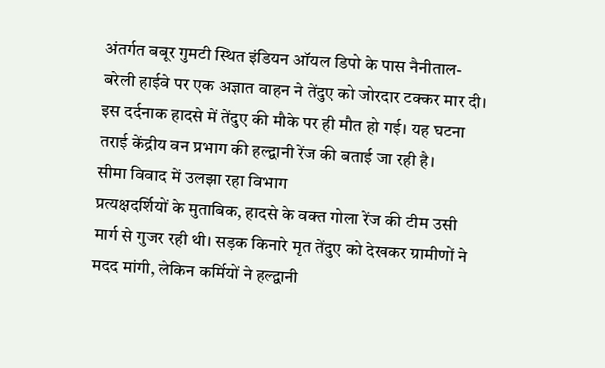अंतर्गत बबूर गुमटी स्थित इंडियन ऑयल डिपो के पास नैनीताल-बरेली हाईवे पर एक अज्ञात वाहन ने तेंदुए को जोरदार टक्कर मार दी। इस दर्दनाक हादसे में तेंदुए की मौके पर ही मौत हो गई। यह घटना तराई केंद्रीय वन प्रभाग की हल्द्वानी रेंज की बताई जा रही है।
सीमा विवाद में उलझा रहा विभाग
प्रत्यक्षदर्शियों के मुताबिक, हादसे के वक्त गोला रेंज की टीम उसी मार्ग से गुजर रही थी। सड़क किनारे मृत तेंदुए को देखकर ग्रामीणों ने मदद मांगी, लेकिन कर्मियों ने हल्द्वानी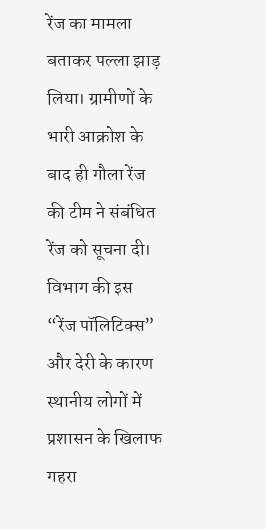रेंज का मामला बताकर पल्ला झाड़ लिया। ग्रामीणों के भारी आक्रोश के बाद ही गौला रेंज की टीम ने संबंधित रेंज को सूचना दी। विभाग की इस “रेंज पॉलिटिक्स” और देरी के कारण स्थानीय लोगों में प्रशासन के खिलाफ गहरा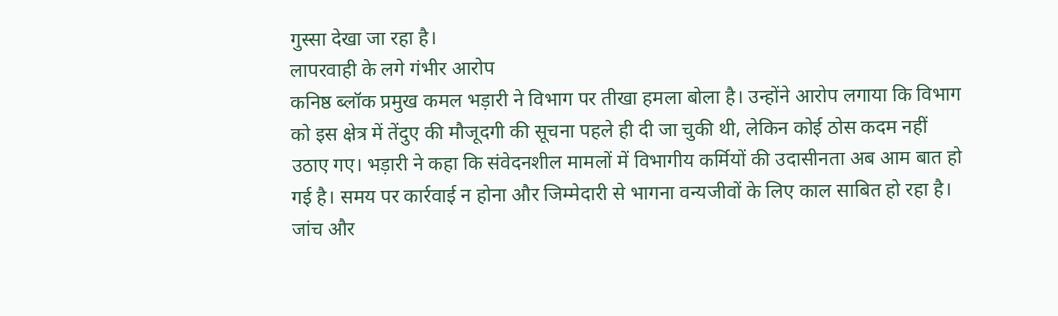गुस्सा देखा जा रहा है।
लापरवाही के लगे गंभीर आरोप
कनिष्ठ ब्लॉक प्रमुख कमल भड़ारी ने विभाग पर तीखा हमला बोला है। उन्होंने आरोप लगाया कि विभाग को इस क्षेत्र में तेंदुए की मौजूदगी की सूचना पहले ही दी जा चुकी थी, लेकिन कोई ठोस कदम नहीं उठाए गए। भड़ारी ने कहा कि संवेदनशील मामलों में विभागीय कर्मियों की उदासीनता अब आम बात हो गई है। समय पर कार्रवाई न होना और जिम्मेदारी से भागना वन्यजीवों के लिए काल साबित हो रहा है।
जांच और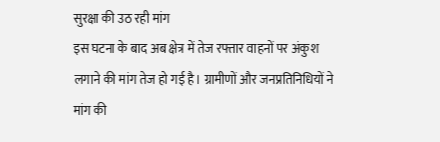सुरक्षा की उठ रही मांग
इस घटना के बाद अब क्षेत्र में तेज रफ्तार वाहनों पर अंकुश लगाने की मांग तेज हो गई है। ग्रामीणों और जनप्रतिनिधियों ने मांग की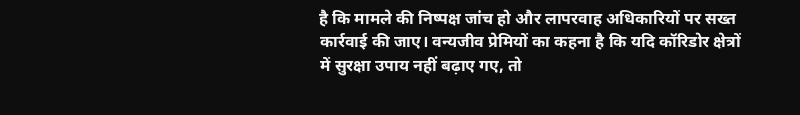है कि मामले की निष्पक्ष जांच हो और लापरवाह अधिकारियों पर सख्त कार्रवाई की जाए। वन्यजीव प्रेमियों का कहना है कि यदि कॉरिडोर क्षेत्रों में सुरक्षा उपाय नहीं बढ़ाए गए, तो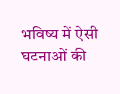भविष्य में ऐसी घटनाओं की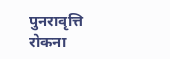पुनरावृत्ति रोकना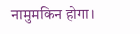नामुमकिन होगा।